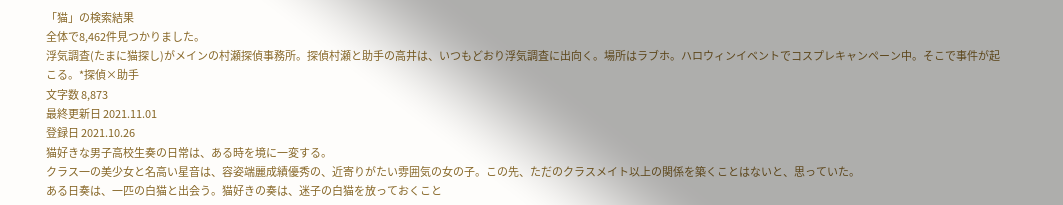「猫」の検索結果
全体で8,462件見つかりました。
浮気調査(たまに猫探し)がメインの村瀬探偵事務所。探偵村瀬と助手の高井は、いつもどおり浮気調査に出向く。場所はラブホ。ハロウィンイベントでコスプレキャンペーン中。そこで事件が起こる。*探偵×助手
文字数 8,873
最終更新日 2021.11.01
登録日 2021.10.26
猫好きな男子高校生奏の日常は、ある時を境に一変する。
クラス一の美少女と名高い星音は、容姿端麗成績優秀の、近寄りがたい雰囲気の女の子。この先、ただのクラスメイト以上の関係を築くことはないと、思っていた。
ある日奏は、一匹の白猫と出会う。猫好きの奏は、迷子の白猫を放っておくこと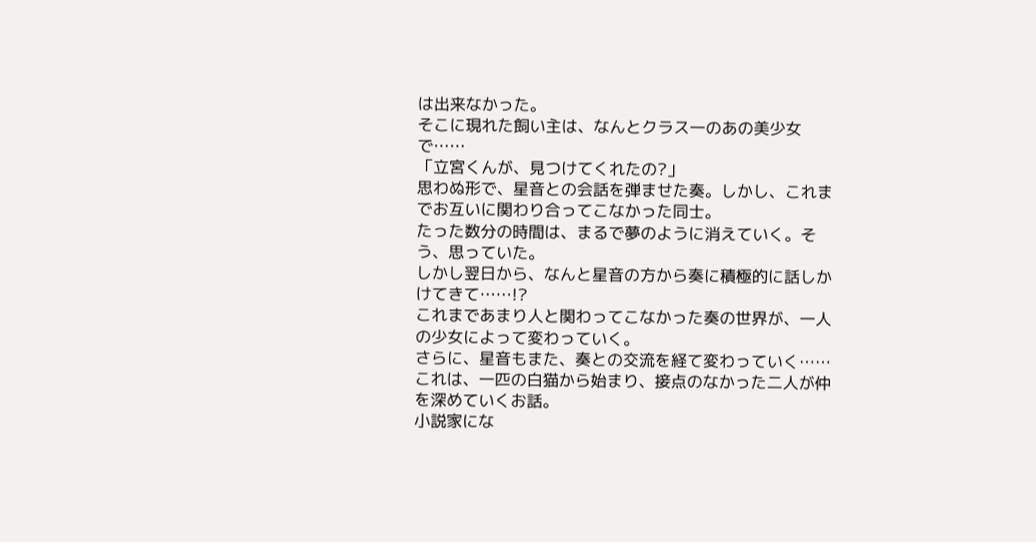は出来なかった。
そこに現れた飼い主は、なんとクラス一のあの美少女で……
「立宮くんが、見つけてくれたの?」
思わぬ形で、星音との会話を弾ませた奏。しかし、これまでお互いに関わり合ってこなかった同士。
たった数分の時間は、まるで夢のように消えていく。そう、思っていた。
しかし翌日から、なんと星音の方から奏に積極的に話しかけてきて……!?
これまであまり人と関わってこなかった奏の世界が、一人の少女によって変わっていく。
さらに、星音もまた、奏との交流を経て変わっていく……
これは、一匹の白猫から始まり、接点のなかった二人が仲を深めていくお話。
小説家にな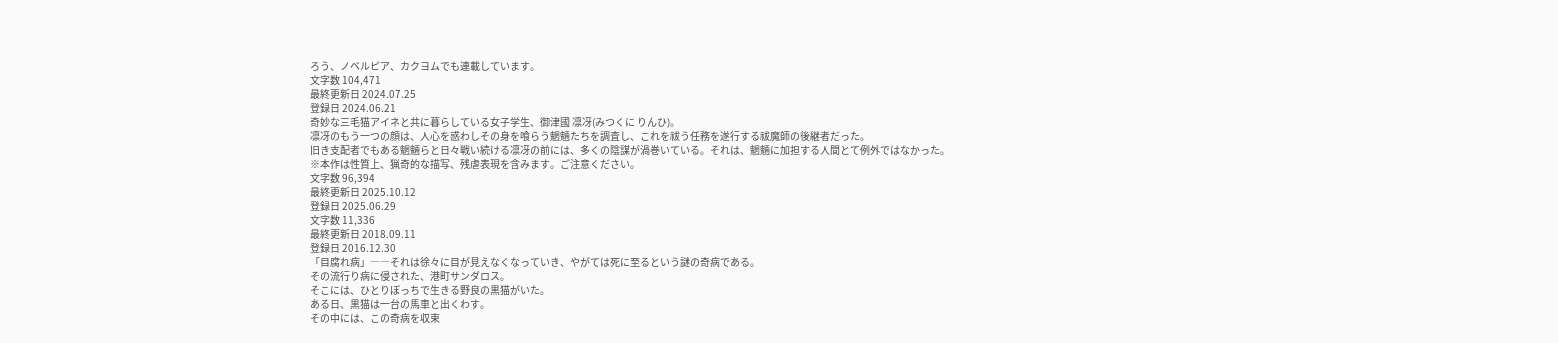ろう、ノベルピア、カクヨムでも連載しています。
文字数 104,471
最終更新日 2024.07.25
登録日 2024.06.21
奇妙な三毛猫アイネと共に暮らしている女子学生、御津國 凛冴(みつくに りんひ)。
凛冴のもう一つの顔は、人心を惑わしその身を喰らう魍魎たちを調査し、これを祓う任務を遂行する祓魔師の後継者だった。
旧き支配者でもある魍魎らと日々戦い続ける凛冴の前には、多くの陰謀が渦巻いている。それは、魍魎に加担する人間とて例外ではなかった。
※本作は性質上、猟奇的な描写、残虐表現を含みます。ご注意ください。
文字数 96,394
最終更新日 2025.10.12
登録日 2025.06.29
文字数 11,336
最終更新日 2018.09.11
登録日 2016.12.30
「目腐れ病」――それは徐々に目が見えなくなっていき、やがては死に至るという謎の奇病である。
その流行り病に侵された、港町サンダロス。
そこには、ひとりぼっちで生きる野良の黒猫がいた。
ある日、黒猫は一台の馬車と出くわす。
その中には、この奇病を収束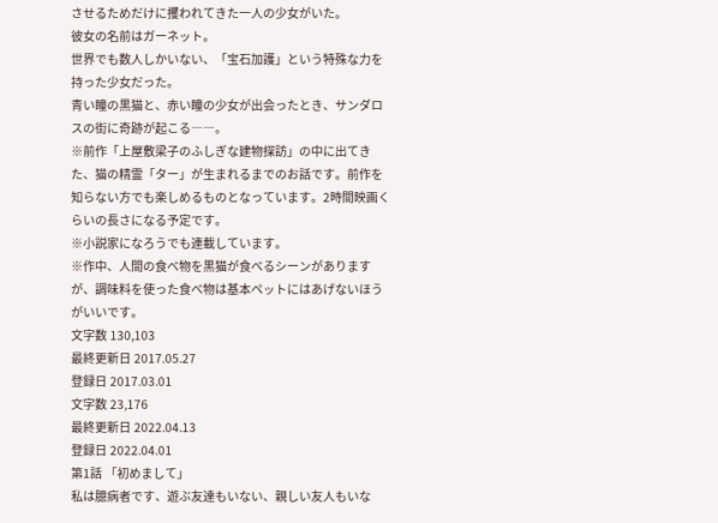させるためだけに攫われてきた一人の少女がいた。
彼女の名前はガーネット。
世界でも数人しかいない、「宝石加護」という特殊な力を持った少女だった。
青い瞳の黒猫と、赤い瞳の少女が出会ったとき、サンダロスの街に奇跡が起こる――。
※前作「上屋敷梁子のふしぎな建物探訪」の中に出てきた、猫の精霊「ター」が生まれるまでのお話です。前作を知らない方でも楽しめるものとなっています。2時間映画くらいの長さになる予定です。
※小説家になろうでも連載しています。
※作中、人間の食べ物を黒猫が食べるシーンがありますが、調味料を使った食べ物は基本ペットにはあげないほうがいいです。
文字数 130,103
最終更新日 2017.05.27
登録日 2017.03.01
文字数 23,176
最終更新日 2022.04.13
登録日 2022.04.01
第1話 「初めまして」
私は臆病者です、遊ぶ友達もいない、親しい友人もいな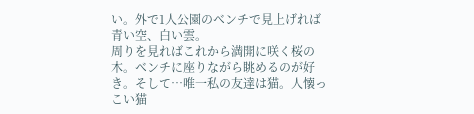い。外で1人公園のベンチで見上げれば青い空、白い雲。
周りを見ればこれから満開に咲く桜の木。ベンチに座りながら眺めるのが好き。そして…唯一私の友達は猫。人懐っこい猫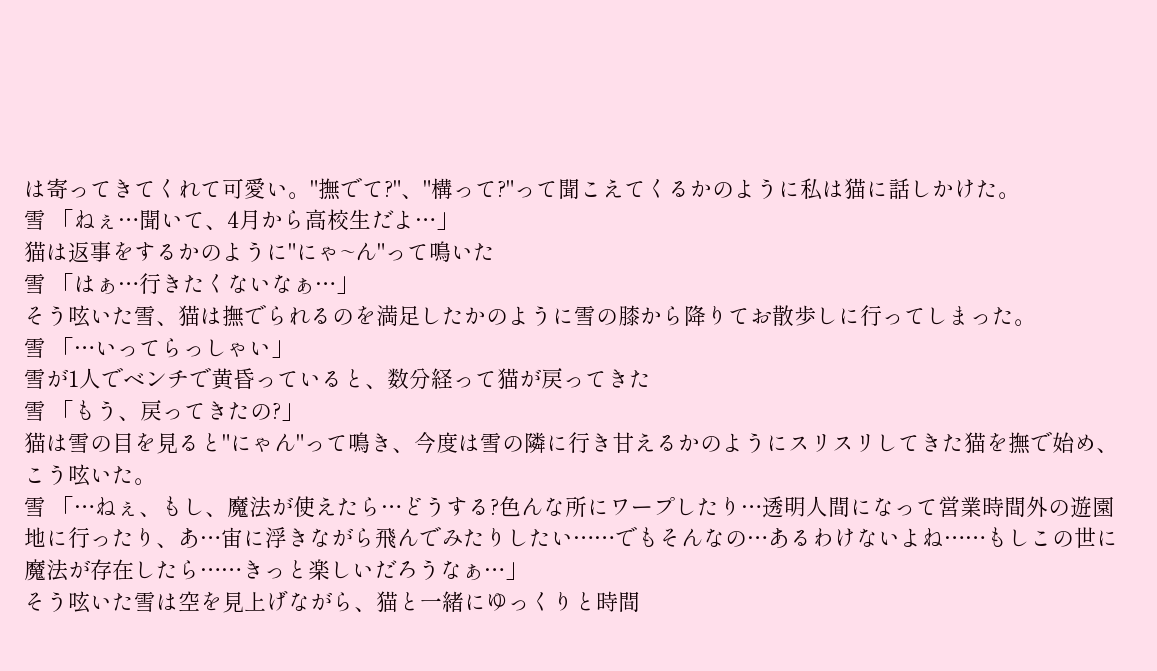は寄ってきてくれて可愛い。"撫でて?"、"構って?"って聞こえてくるかのように私は猫に話しかけた。
雪 「ねぇ…聞いて、4月から高校生だよ…」
猫は返事をするかのように"にゃ~ん"って鳴いた
雪 「はぁ…行きたくないなぁ…」
そう呟いた雪、猫は撫でられるのを満足したかのように雪の膝から降りてお散歩しに行ってしまった。
雪 「…いってらっしゃい」
雪が1人でベンチで黄昏っていると、数分経って猫が戻ってきた
雪 「もう、戻ってきたの?」
猫は雪の目を見ると"にゃん"って鳴き、今度は雪の隣に行き甘えるかのようにスリスリしてきた猫を撫で始め、こう呟いた。
雪 「…ねぇ、もし、魔法が使えたら…どうする?色んな所にワープしたり…透明人間になって営業時間外の遊園地に行ったり、あ…宙に浮きながら飛んでみたりしたい……でもそんなの…あるわけないよね……もしこの世に魔法が存在したら……きっと楽しいだろうなぁ…」
そう呟いた雪は空を見上げながら、猫と一緒にゆっくりと時間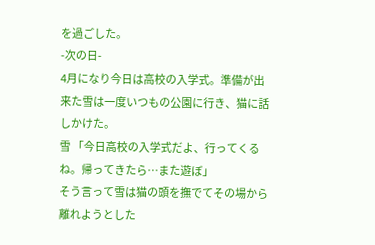を過ごした。
-次の日-
4月になり今日は高校の入学式。準備が出来た雪は一度いつもの公園に行き、猫に話しかけた。
雪 「今日高校の入学式だよ、行ってくるね。帰ってきたら…また遊ぼ」
そう言って雪は猫の頭を撫でてその場から離れようとした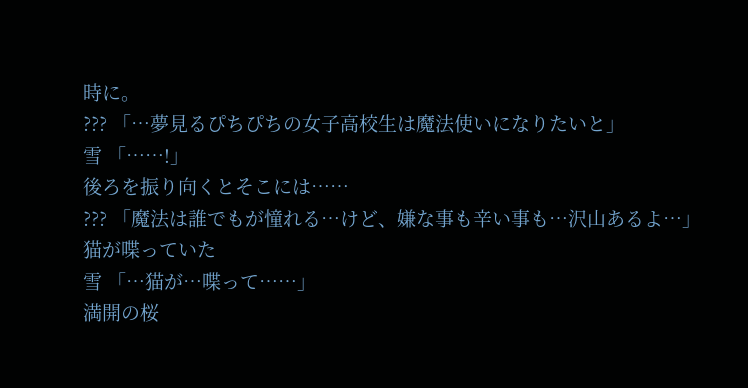時に。
??? 「…夢見るぴちぴちの女子高校生は魔法使いになりたいと」
雪 「……!」
後ろを振り向くとそこには……
??? 「魔法は誰でもが憧れる…けど、嫌な事も辛い事も…沢山あるよ…」
猫が喋っていた
雪 「…猫が…喋って……」
満開の桜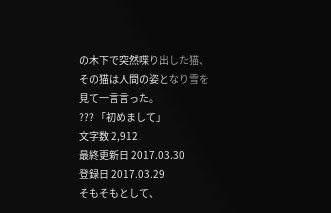の木下で突然喋り出した猫、その猫は人間の姿となり雪を見て一言言った。
??? 「初めまして」
文字数 2,912
最終更新日 2017.03.30
登録日 2017.03.29
そもそもとして、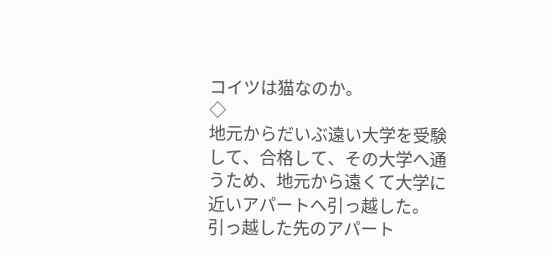コイツは猫なのか。
◇
地元からだいぶ遠い大学を受験して、合格して、その大学へ通うため、地元から遠くて大学に近いアパートへ引っ越した。
引っ越した先のアパート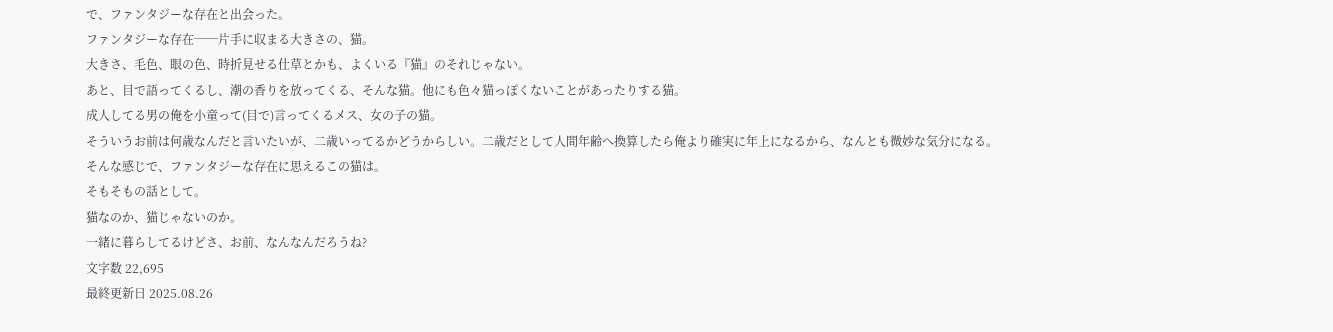で、ファンタジーな存在と出会った。
ファンタジーな存在──片手に収まる大きさの、猫。
大きさ、毛色、眼の色、時折見せる仕草とかも、よくいる『猫』のそれじゃない。
あと、目で語ってくるし、潮の香りを放ってくる、そんな猫。他にも色々猫っぽくないことがあったりする猫。
成人してる男の俺を小童って(目で)言ってくるメス、女の子の猫。
そういうお前は何歳なんだと言いたいが、二歳いってるかどうからしい。二歳だとして人間年齢へ換算したら俺より確実に年上になるから、なんとも微妙な気分になる。
そんな感じで、ファンタジーな存在に思えるこの猫は。
そもそもの話として。
猫なのか、猫じゃないのか。
一緒に暮らしてるけどさ、お前、なんなんだろうね?
文字数 22,695
最終更新日 2025.08.26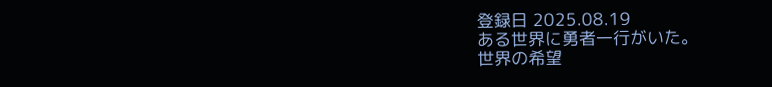登録日 2025.08.19
ある世界に勇者一行がいた。
世界の希望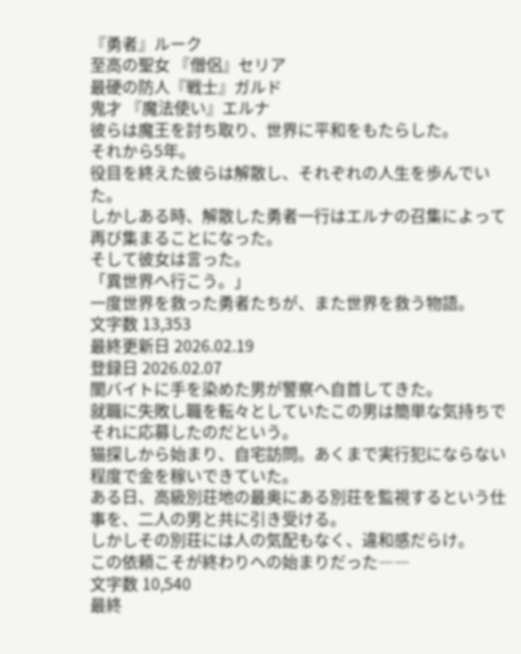『勇者』ルーク
至高の聖女 『僧侶』セリア
最硬の防人『戦士』ガルド
鬼才 『魔法使い』エルナ
彼らは魔王を討ち取り、世界に平和をもたらした。
それから5年。
役目を終えた彼らは解散し、それぞれの人生を歩んでいた。
しかしある時、解散した勇者一行はエルナの召集によって再び集まることになった。
そして彼女は言った。
「異世界へ行こう。」
一度世界を救った勇者たちが、また世界を救う物語。
文字数 13,353
最終更新日 2026.02.19
登録日 2026.02.07
闇バイトに手を染めた男が警察へ自首してきた。
就職に失敗し職を転々としていたこの男は簡単な気持ちでそれに応募したのだという。
猫探しから始まり、自宅訪問。あくまで実行犯にならない程度で金を稼いできていた。
ある日、高級別荘地の最奥にある別荘を監視するという仕事を、二人の男と共に引き受ける。
しかしその別荘には人の気配もなく、違和感だらけ。
この依頼こそが終わりへの始まりだった――
文字数 10,540
最終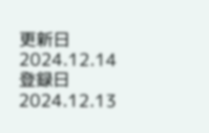更新日 2024.12.14
登録日 2024.12.13